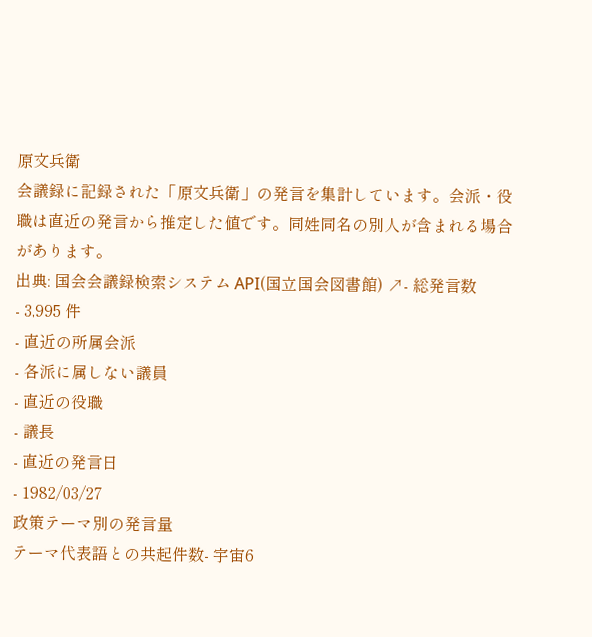原文兵衛
会議録に記録された「原文兵衛」の発言を集計しています。会派・役職は直近の発言から推定した値です。同姓同名の別人が含まれる場合があります。
出典: 国会会議録検索システム API(国立国会図書館) ↗- 総発言数
- 3,995 件
- 直近の所属会派
- 各派に属しない議員
- 直近の役職
- 議長
- 直近の発言日
- 1982/03/27
政策テーマ別の発言量
テーマ代表語との共起件数- 宇宙6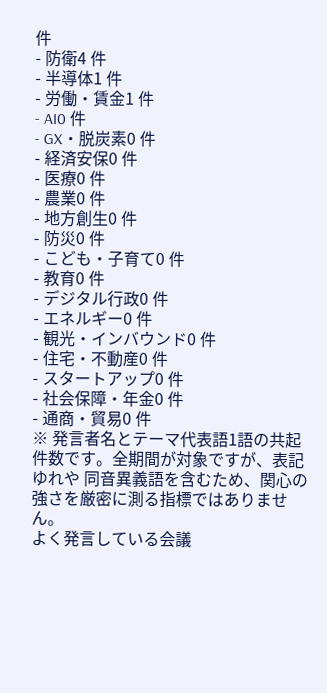件
- 防衛4 件
- 半導体1 件
- 労働・賃金1 件
- AI0 件
- GX・脱炭素0 件
- 経済安保0 件
- 医療0 件
- 農業0 件
- 地方創生0 件
- 防災0 件
- こども・子育て0 件
- 教育0 件
- デジタル行政0 件
- エネルギー0 件
- 観光・インバウンド0 件
- 住宅・不動産0 件
- スタートアップ0 件
- 社会保障・年金0 件
- 通商・貿易0 件
※ 発言者名とテーマ代表語1語の共起件数です。全期間が対象ですが、表記ゆれや 同音異義語を含むため、関心の強さを厳密に測る指標ではありません。
よく発言している会議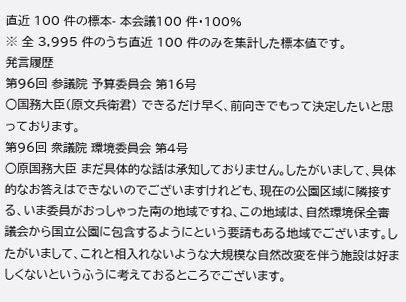直近 100 件の標本- 本会議100 件・100%
※ 全 3,995 件のうち直近 100 件のみを集計した標本値です。
発言履歴
第96回 参議院 予算委員会 第16号
○国務大臣(原文兵衛君) できるだけ早く、前向きでもって決定したいと思っております。
第96回 衆議院 環境委員会 第4号
○原国務大臣 まだ具体的な話は承知しておりません。したがいまして、具体的なお答えはできないのでございますけれども、現在の公園区域に隣接する、いま委員がおっしゃった南の地域ですね、この地域は、自然環境保全審議会から国立公園に包含するようにという要請もある地域でございます。したがいまして、これと相入れないような大規模な自然改変を伴う施設は好ましくないというふうに考えておるところでございます。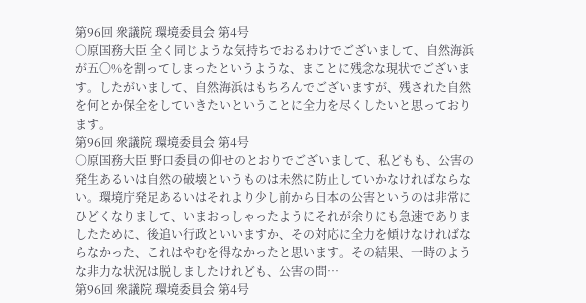第96回 衆議院 環境委員会 第4号
○原国務大臣 全く同じような気持ちでおるわけでございまして、自然海浜が五〇%を割ってしまったというような、まことに残念な現状でございます。したがいまして、自然海浜はもちろんでございますが、残された自然を何とか保全をしていきたいということに全力を尽くしたいと思っております。
第96回 衆議院 環境委員会 第4号
○原国務大臣 野口委員の仰せのとおりでございまして、私どもも、公害の発生あるいは自然の破壊というものは未然に防止していかなければならない。環境庁発足あるいはそれより少し前から日本の公害というのは非常にひどくなりまして、いまおっしゃったようにそれが余りにも急速でありましたために、後追い行政といいますか、その対応に全力を傾けなければならなかった、これはやむを得なかったと思います。その結果、一時のような非力な状況は脱しましたけれども、公害の問…
第96回 衆議院 環境委員会 第4号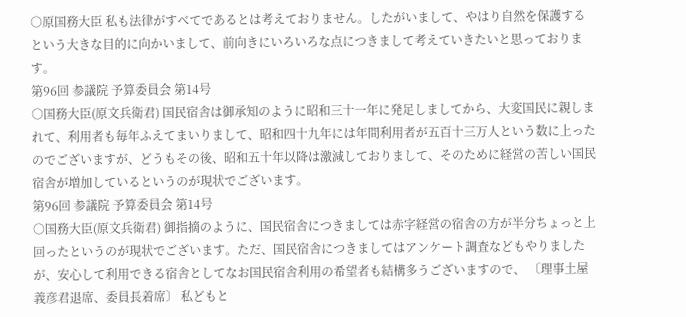○原国務大臣 私も法律がすべてであるとは考えておりません。したがいまして、やはり自然を保護するという大きな目的に向かいまして、前向きにいろいろな点につきまして考えていきたいと思っております。
第96回 参議院 予算委員会 第14号
○国務大臣(原文兵衛君) 国民宿舎は御承知のように昭和三十一年に発足しましてから、大変国民に親しまれて、利用者も毎年ふえてまいりまして、昭和四十九年には年間利用者が五百十三万人という数に上ったのでございますが、どうもその後、昭和五十年以降は激減しておりまして、そのために経営の苦しい国民宿舎が増加しているというのが現状でございます。
第96回 参議院 予算委員会 第14号
○国務大臣(原文兵衛君) 御指摘のように、国民宿舎につきましては赤字経営の宿舎の方が半分ちょっと上回ったというのが現状でございます。ただ、国民宿舎につきましてはアンケート調査などもやりましたが、安心して利用できる宿舎としてなお国民宿舎利用の希望者も結構多うございますので、 〔理事土屋義彦君退席、委員長着席〕 私どもと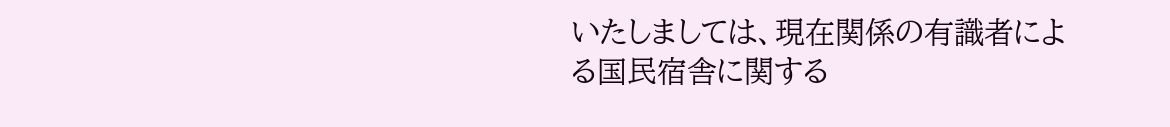いたしましては、現在関係の有識者による国民宿舎に関する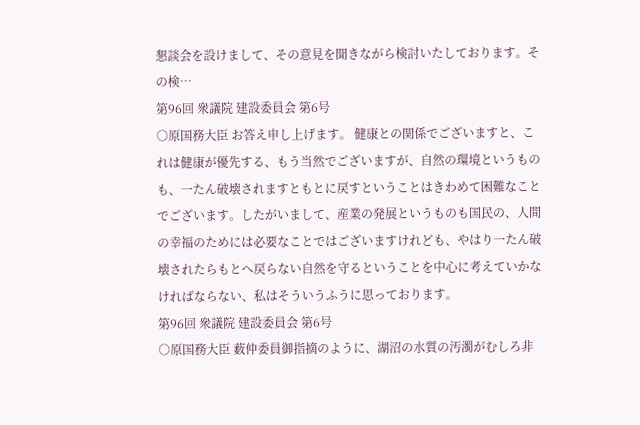懇談会を設けまして、その意見を聞きながら検討いたしております。その検…
第96回 衆議院 建設委員会 第6号
○原国務大臣 お答え申し上げます。 健康との関係でございますと、これは健康が優先する、もう当然でございますが、自然の環境というものも、一たん破壊されますともとに戻すということはきわめて困難なことでございます。したがいまして、産業の発展というものも国民の、人間の幸福のためには必要なことではございますけれども、やはり一たん破壊されたらもとへ戻らない自然を守るということを中心に考えていかなければならない、私はそういうふうに思っております。
第96回 衆議院 建設委員会 第6号
○原国務大臣 薮仲委員御指摘のように、湖沼の水質の汚濁がむしろ非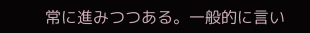常に進みつつある。一般的に言い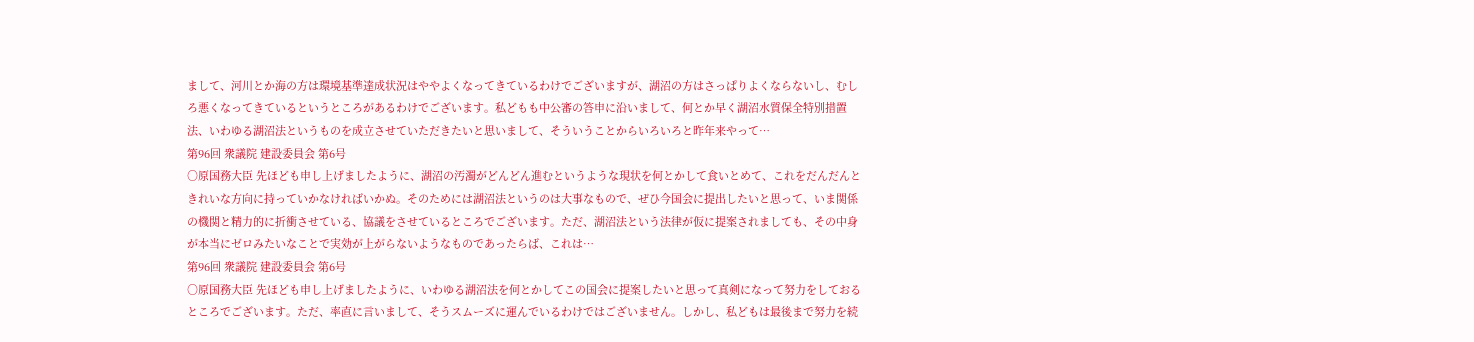まして、河川とか海の方は環境基準達成状況はややよくなってきているわけでございますが、湖沼の方はさっぱりよくならないし、むしろ悪くなってきているというところがあるわけでございます。私どもも中公審の答申に沿いまして、何とか早く湖沼水質保全特別措置法、いわゆる湖沼法というものを成立させていただきたいと思いまして、そういうことからいろいろと昨年来やって…
第96回 衆議院 建設委員会 第6号
○原国務大臣 先ほども申し上げましたように、湖沼の汚濁がどんどん進むというような現状を何とかして食いとめて、これをだんだんときれいな方向に持っていかなければいかぬ。そのためには湖沼法というのは大事なもので、ぜひ今国会に提出したいと思って、いま関係の機関と精力的に折衝させている、協議をさせているところでございます。ただ、湖沼法という法律が仮に提案されましても、その中身が本当にゼロみたいなことで実効が上がらないようなものであったらば、これは…
第96回 衆議院 建設委員会 第6号
○原国務大臣 先ほども申し上げましたように、いわゆる湖沼法を何とかしてこの国会に提案したいと思って真剣になって努力をしておるところでございます。ただ、率直に言いまして、そうスムーズに運んでいるわけではございません。しかし、私どもは最後まで努力を続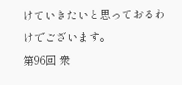けていきたいと思っておるわけでございます。
第96回 衆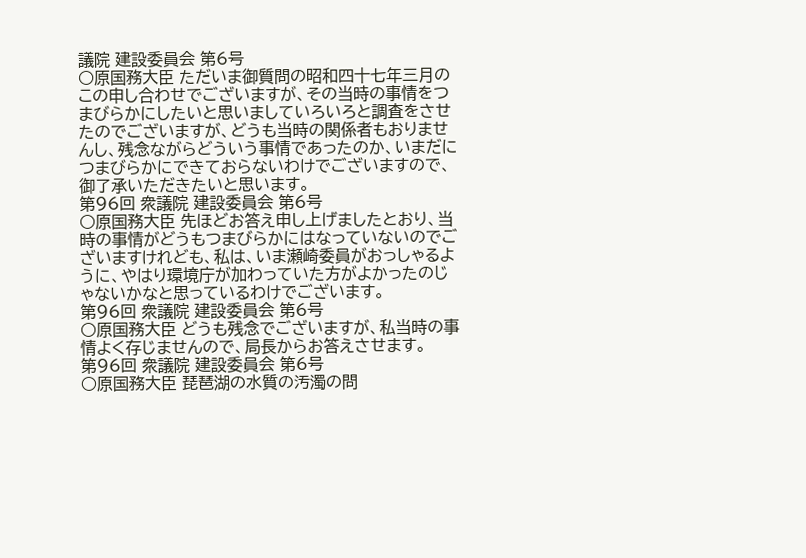議院 建設委員会 第6号
○原国務大臣 ただいま御質問の昭和四十七年三月のこの申し合わせでございますが、その当時の事情をつまびらかにしたいと思いましていろいろと調査をさせたのでございますが、どうも当時の関係者もおりませんし、残念ながらどういう事情であったのか、いまだにつまびらかにできておらないわけでございますので、御了承いただきたいと思います。
第96回 衆議院 建設委員会 第6号
○原国務大臣 先ほどお答え申し上げましたとおり、当時の事情がどうもつまびらかにはなっていないのでございますけれども、私は、いま瀬崎委員がおっしゃるように、やはり環境庁が加わっていた方がよかったのじゃないかなと思っているわけでございます。
第96回 衆議院 建設委員会 第6号
○原国務大臣 どうも残念でございますが、私当時の事情よく存じませんので、局長からお答えさせます。
第96回 衆議院 建設委員会 第6号
○原国務大臣 琵琶湖の水質の汚濁の問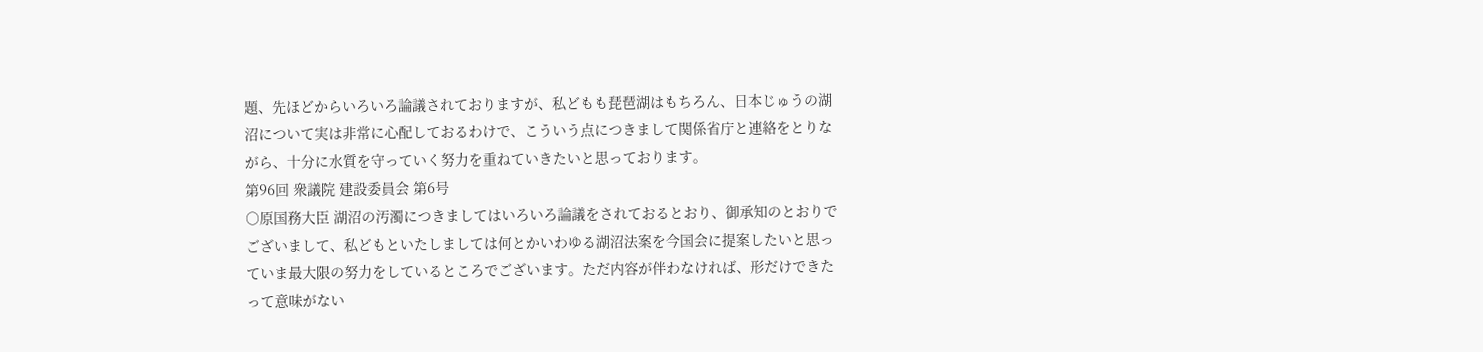題、先ほどからいろいろ論議されておりますが、私どもも琵琶湖はもちろん、日本じゅうの湖沼について実は非常に心配しておるわけで、こういう点につきまして関係省庁と連絡をとりながら、十分に水質を守っていく努力を重ねていきたいと思っております。
第96回 衆議院 建設委員会 第6号
○原国務大臣 湖沼の汚濁につきましてはいろいろ論議をされておるとおり、御承知のとおりでございまして、私どもといたしましては何とかいわゆる湖沼法案を今国会に提案したいと思っていま最大限の努力をしているところでございます。ただ内容が伴わなければ、形だけできたって意味がない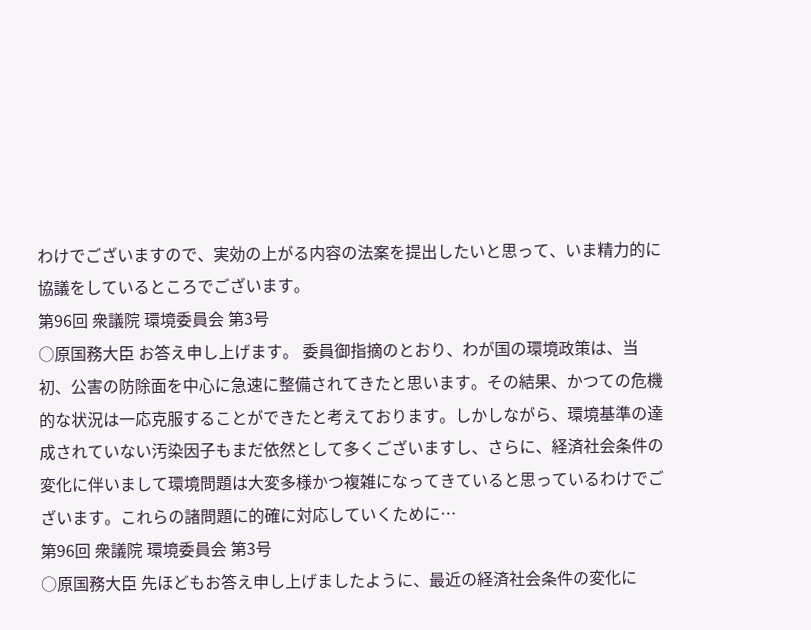わけでございますので、実効の上がる内容の法案を提出したいと思って、いま精力的に協議をしているところでございます。
第96回 衆議院 環境委員会 第3号
○原国務大臣 お答え申し上げます。 委員御指摘のとおり、わが国の環境政策は、当初、公害の防除面を中心に急速に整備されてきたと思います。その結果、かつての危機的な状況は一応克服することができたと考えております。しかしながら、環境基準の達成されていない汚染因子もまだ依然として多くございますし、さらに、経済社会条件の変化に伴いまして環境問題は大変多様かつ複雑になってきていると思っているわけでございます。これらの諸問題に的確に対応していくために…
第96回 衆議院 環境委員会 第3号
○原国務大臣 先ほどもお答え申し上げましたように、最近の経済社会条件の変化に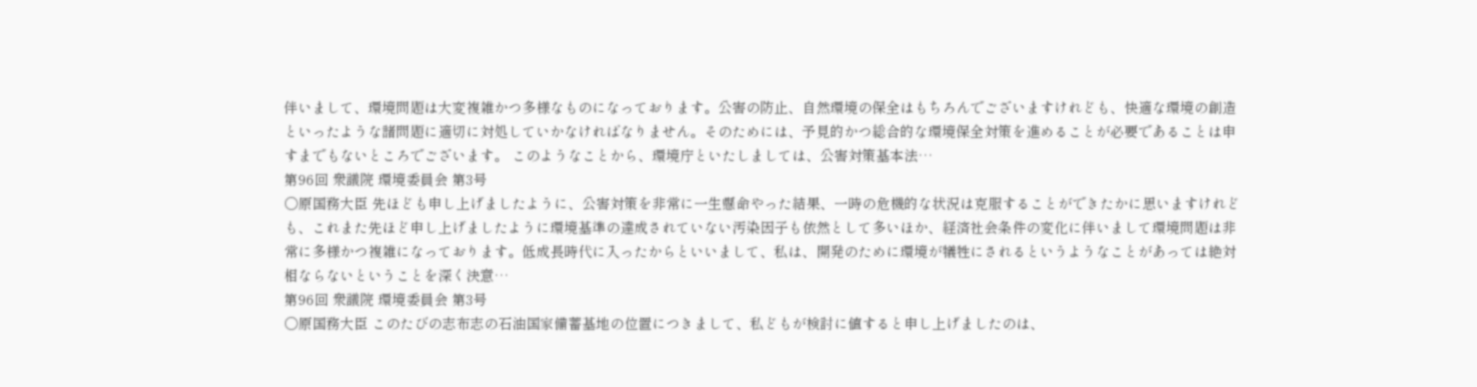伴いまして、環境問題は大変複雑かつ多様なものになっております。公害の防止、自然環境の保全はもちろんでございますけれども、快適な環境の創造といったような諸問題に適切に対処していかなければなりません。そのためには、予見的かつ総合的な環境保全対策を進めることが必要であることは申すまでもないところでございます。 このようなことから、環境庁といたしましては、公害対策基本法…
第96回 衆議院 環境委員会 第3号
○原国務大臣 先ほども申し上げましたように、公害対策を非常に一生懸命やった結果、一時の危機的な状況は克服することができたかに思いますけれども、これまた先ほど申し上げましたように環境基準の達成されていない汚染因子も依然として多いほか、経済社会条件の変化に伴いまして環境問題は非常に多様かつ複雑になっております。低成長時代に入ったからといいまして、私は、開発のために環境が犠牲にされるというようなことがあっては絶対相ならないということを深く決意…
第96回 衆議院 環境委員会 第3号
○原国務大臣 このたびの志布志の石油国家備蓄基地の位置につきまして、私どもが検討に値すると申し上げましたのは、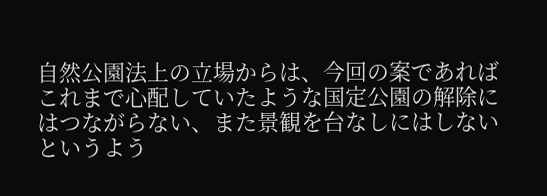自然公園法上の立場からは、今回の案であればこれまで心配していたような国定公園の解除にはつながらない、また景観を台なしにはしないというよう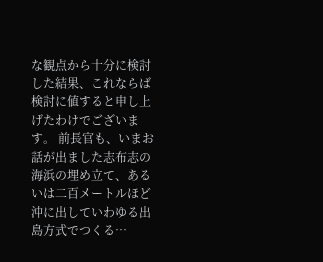な観点から十分に検討した結果、これならば検討に値すると申し上げたわけでございます。 前長官も、いまお話が出ました志布志の海浜の埋め立て、あるいは二百メートルほど沖に出していわゆる出島方式でつくる…